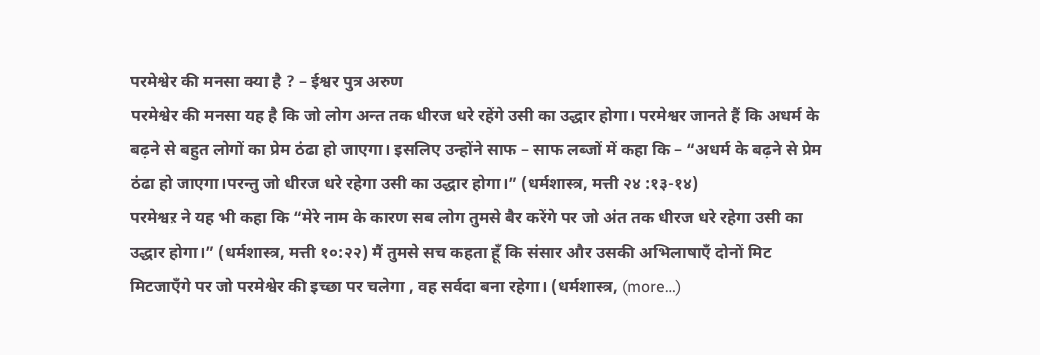परमेश्वेर की मनसा क्या है ? – ईश्वर पुत्र अरुण
परमेश्वेर की मनसा यह है कि जो लोग अन्त तक धीरज धरे रहेंगे उसी का उद्धार होगा। परमेश्वर जानते हैं कि अधर्म के बढ़ने से बहुत लोगों का प्रेम ठंढा हो जाएगा। इसलिए उन्होंने साफ – साफ लब्जों में कहा कि – “अधर्म के बढ़ने से प्रेम ठंढा हो जाएगा।परन्तु जो धीरज धरे रहेगा उसी का उद्धार होगा।” (धर्मशास्त्र, मत्ती २४ :१३-१४)
परमेश्वऱ ने यह भी कहा कि “मेरे नाम के कारण सब लोग तुमसे बैर करेंगे पर जो अंत तक धीरज धरे रहेगा उसी का उद्धार होगा।” (धर्मशास्त्र, मत्ती १०:२२) मैं तुमसे सच कहता हूँ कि संसार और उसकी अभिलाषाएँ दोनों मिट मिटजाएँगे पर जो परमेश्वेर की इच्छा पर चलेगा , वह सर्वदा बना रहेगा। (धर्मशास्त्र, (more…)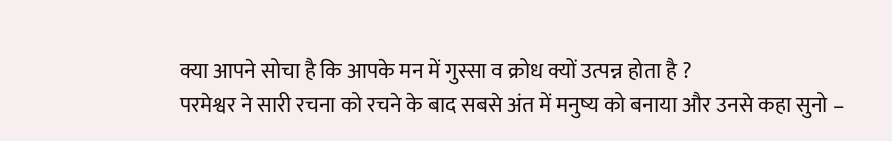क्या आपने सोचा है कि आपके मन में गुस्सा व क्रोध क्यों उत्पन्न होता है ?
परमेश्वर ने सारी रचना को रचने के बाद सबसे अंत में मनुष्य को बनाया और उनसे कहा सुनो –